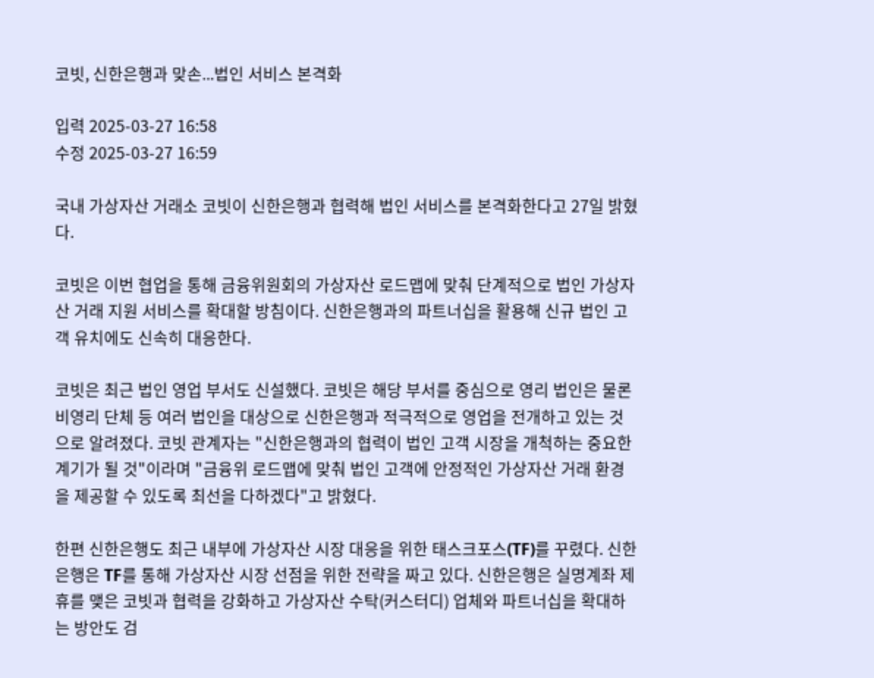코빗, 신한은행과 맞손...법인 서비스 본격화

입력 2025-03-27 16:58
수정 2025-03-27 16:59

국내 가상자산 거래소 코빗이 신한은행과 협력해 법인 서비스를 본격화한다고 27일 밝혔다.

코빗은 이번 협업을 통해 금융위원회의 가상자산 로드맵에 맞춰 단계적으로 법인 가상자산 거래 지원 서비스를 확대할 방침이다. 신한은행과의 파트너십을 활용해 신규 법인 고객 유치에도 신속히 대응한다.

코빗은 최근 법인 영업 부서도 신설했다. 코빗은 해당 부서를 중심으로 영리 법인은 물론 비영리 단체 등 여러 법인을 대상으로 신한은행과 적극적으로 영업을 전개하고 있는 것으로 알려졌다. 코빗 관계자는 "신한은행과의 협력이 법인 고객 시장을 개척하는 중요한 계기가 될 것"이라며 "금융위 로드맵에 맞춰 법인 고객에 안정적인 가상자산 거래 환경을 제공할 수 있도록 최선을 다하겠다"고 밝혔다.

한편 신한은행도 최근 내부에 가상자산 시장 대응을 위한 태스크포스(TF)를 꾸렸다. 신한은행은 TF를 통해 가상자산 시장 선점을 위한 전략을 짜고 있다. 신한은행은 실명계좌 제휴를 맺은 코빗과 협력을 강화하고 가상자산 수탁(커스터디) 업체와 파트너십을 확대하는 방안도 검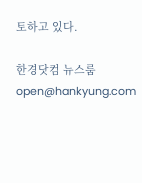토하고 있다.

한경닷컴 뉴스룸 open@hankyung.com